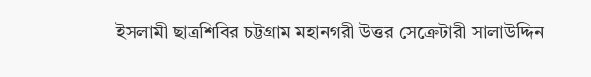ইসলামী ছাত্রশিবির চট্টগ্রাম মহানগরী উত্তর সেক্রেটারী সালাউদ্দিন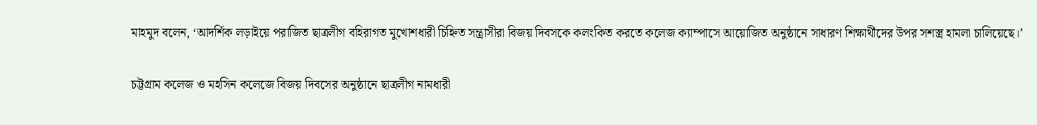মাহমুদ বলেন, ‘আদর্শিক লড়াইয়ে পরাজিত ছাত্রলীগ বহিরাগত মুখোশধারী চিহ্নিত সন্ত্রাসীরা বিজয় দিবসকে কলংকিত করতে কলেজ ক্যাম্পাসে আয়োজিত অনুষ্ঠানে সাধারণ শিক্ষার্থীদের উপর সশস্ত্র হামলা চালিয়েছে।’

চট্টগ্রাম কলেজ ও মহসিন কলেজে বিজয় দিবসের অনুষ্ঠানে ছাত্রলীগ নামধারী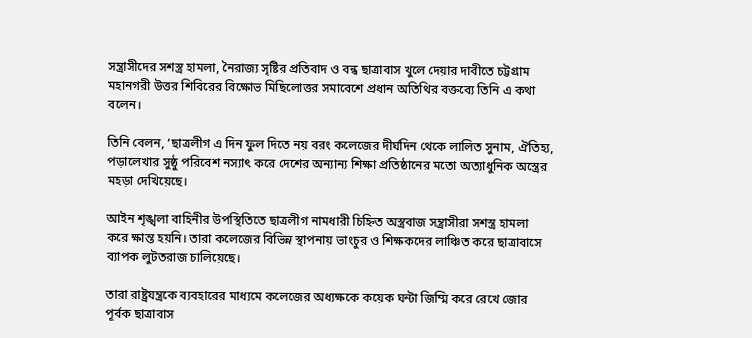সন্ত্রাসীদের সশস্ত্র হামলা, নৈরাজ্য সৃষ্টির প্রতিবাদ ও বন্ধ ছাত্রাবাস খুলে দেয়ার দাবীতে চট্টগ্রাম মহানগরী উত্তর শিবিরের বিক্ষোভ মিছিলোত্তর সমাবেশে প্রধান অতিথির বক্তব্যে তিনি এ কথা বলেন।

তিনি বেলন, ‘ছাত্রলীগ এ দিন ফুল দিতে নয় বরং কলেজের দীর্ঘদিন থেকে লালিত সুনাম, ঐতিহ্য, পড়ালেখার সুষ্ঠু পরিবেশ নস্যাৎ করে দেশের অন্যান্য শিক্ষা প্রতিষ্ঠানের মতো অত্যাধুনিক অস্ত্রের মহড়া দেখিয়েছে।

আইন শৃঙ্খলা বাহিনীর উপস্থিতিতে ছাত্রলীগ নামধারী চিহ্নিত অস্ত্রবাজ সন্ত্রাসীরা সশস্ত্র হামলা করে ক্ষান্ত হয়নি। তারা কলেজের বিভিন্ন স্থাপনায় ভাংচুর ও শিক্ষকদের লাঞ্চিত করে ছাত্রাবাসে ব্যাপক লুটতরাজ চালিয়েছে।

তারা রাষ্ট্রযন্ত্রকে ব্যবহারের মাধ্যমে কলেজের অধ্যক্ষকে কয়েক ঘন্টা জিম্মি করে রেখে জোর পূর্বক ছাত্রাবাস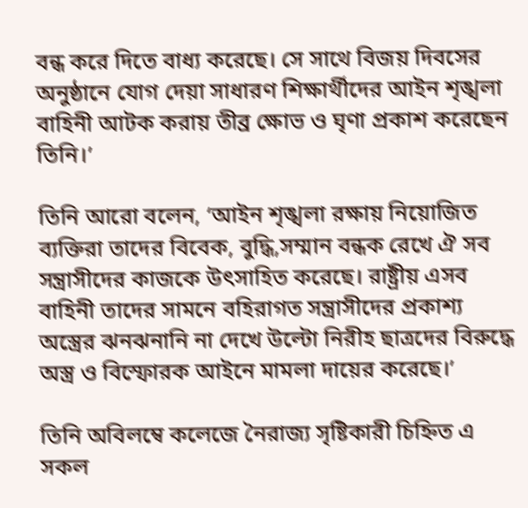বন্ধ করে দিতে বাধ্য করেছে। সে সাথে বিজয় দিবসের অনুষ্ঠানে যোগ দেয়া সাধারণ শিক্ষার্থীদের আইন শৃঙ্খলা বাহিনী আটক করায় তীব্র ক্ষোভ ও ঘৃণা প্রকাশ করেছেন তিনি।’

তিনি আরো বলেন, ‘আইন শৃঙ্খলা রক্ষায় নিয়োজিত ব্যক্তিরা তাদের বিবেক, বুদ্ধি,সম্মান বন্ধক রেখে ঐ সব সন্ত্রাসীদের কাজকে উৎসাহিত করেছে। রাষ্ট্রীয় এসব বাহিনী তাদের সামনে বহিরাগত সন্ত্রাসীদের প্রকাশ্য অস্ত্রের ঝনঝনানি না দেখে উল্টো নিরীহ ছাত্রদের বিরুদ্ধে অস্ত্র ও বিস্ফোরক আইনে মামলা দায়ের করেছে।’

তিনি অবিলম্বে কলেজে নৈরাজ্য সৃষ্টিকারী চিহ্নিত এ সকল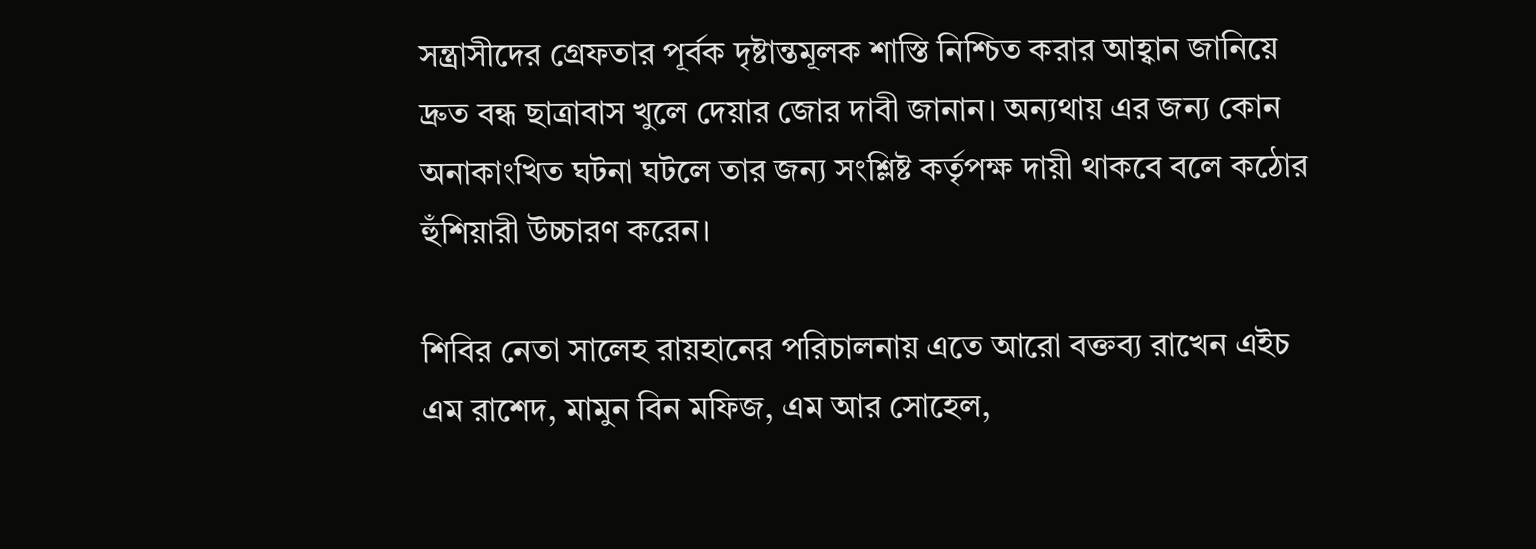সন্ত্রাসীদের গ্রেফতার পূর্বক দৃষ্টান্তমূলক শাস্তি নিশ্চিত করার আহ্বান জানিয়ে দ্রুত বন্ধ ছাত্রাবাস খুলে দেয়ার জোর দাবী জানান। অন্যথায় এর জন্য কোন অনাকাংখিত ঘটনা ঘটলে তার জন্য সংশ্লিষ্ট কর্তৃপক্ষ দায়ী থাকবে বলে কঠোর হুঁশিয়ারী উচ্চারণ করেন।

শিবির নেতা সালেহ রায়হানের পরিচালনায় এতে আরো বক্তব্য রাখেন এইচ এম রাশেদ, মামুন বিন মফিজ, এম আর সোহেল,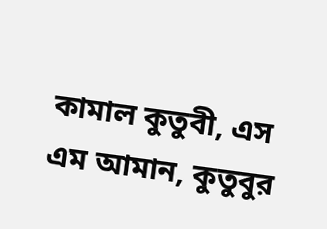কামাল কুতুবী, এস এম আমান, কুতুবুর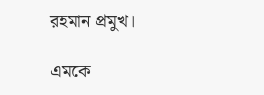রহমান প্রমুখ।

এমকে